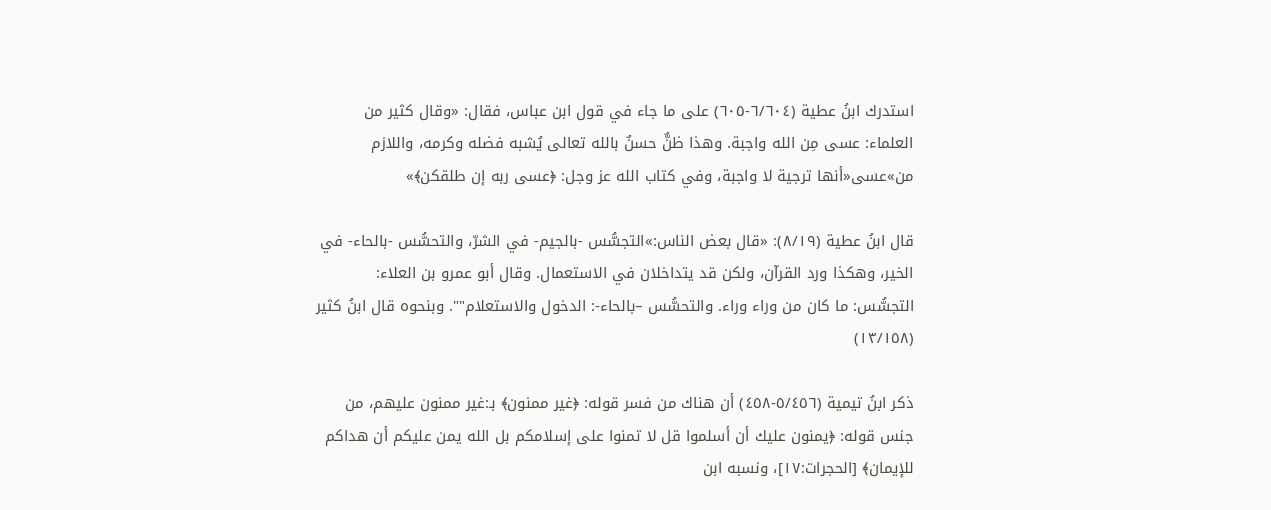استدرك ابنُ عطية (٦/٦٠٤-٦٠٥) على ما جاء في قول ابن عباس، فقال: «وقال كثير من العلماء: عسى مِن الله واجبة. وهذا ظنٌّ حسنٌ بالله تعالى يُشبه فضله وكرمه، واللازم من»عسى«أنها ترجية لا واجبة، وفي كتاب الله عز وجل: ﴿عسى ربه إن طلقكن﴾»

قال ابنُ عطية (٨/١٩): «قال بعض الناس:»التجسُّس -بالجيم- في الشرّ، والتحسُّس -بالحاء- في الخير، وهكذا ورد القرآن، ولكن قد يتداخلان في الاستعمال. وقال أبو عمرو بن العلاء: التجسُّس: ما كان من وراء وراء. والتحسُّس –بالحاء-: الدخول والاستعلام"". وبنحوه قال ابنُ كثير (١٣/١٥٨)

ذكر ابنُ تيمية (٥/٤٥٦-٤٥٨) أن هناك من فسر قوله: ﴿غير ممنون﴾ بـ:غير ممنون عليهم، من جنس قوله: ﴿يمنون عليك أن أسلموا قل لا تمنوا على إسلامكم بل الله يمن عليكم أن هداكم للإيمان﴾ [الحجرات:١٧]، ونسبه ابن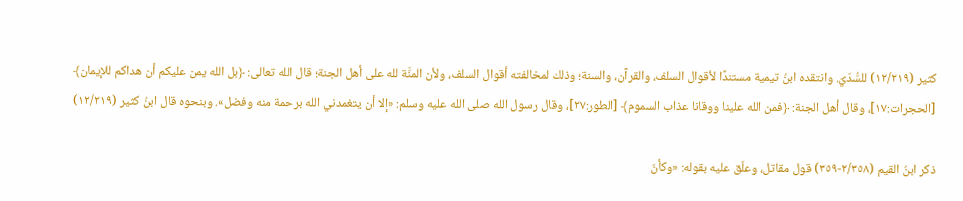كثير (١٢/٢١٩) للسُّدّيّ. وانتقده ابنُ تيمية مستندًا لأقوال السلف، والقرآن، والسنة؛ وذلك لمخالفته أقوال السلف، ولأن المنَّة لله على أهل الجنة؛ قال الله تعالى: ﴿بل الله يمن عليكم أن هداكم للإيمان﴾ [الحجرات:١٧]، وقال أهل الجنة: ﴿فمن الله علينا ووقانا عذاب السموم﴾ [الطور:٢٧]، وقال رسول الله صلى الله عليه وسلم: «إلا أن يتغمدني الله برحمة منه وفضل». وبنحوه قال ابنُ كثير (١٢/٢١٩)

ذكر ابنُ القيم (٢/٣٥٨-٣٥٩) قول مقاتل، وعلّق عليه بقوله: «وكأنّ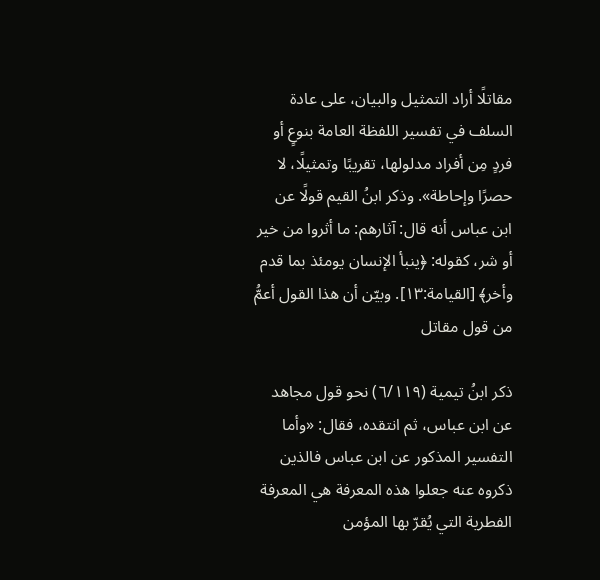مقاتلًا أراد التمثيل والبيان، على عادة السلف في تفسير اللفظة العامة بنوعٍ أو فردٍ مِن أفراد مدلولها، تقريبًا وتمثيلًا، لا حصرًا وإحاطة». وذكر ابنُ القيم قولًا عن ابن عباس أنه قال: آثارهم: ما أثروا من خير أو شر، كقوله: ﴿ينبأ الإنسان يومئذ بما قدم وأخر﴾ [القيامة:١٣]. وبيّن أن هذا القول أعمُّ من قول مقاتل

ذكر ابنُ تيمية (٦/١١٩) نحو قول مجاهد عن ابن عباس، ثم انتقده، فقال: «وأما التفسير المذكور عن ابن عباس فالذين ذكروه عنه جعلوا هذه المعرفة هي المعرفة الفطرية التي يُقرّ بها المؤمن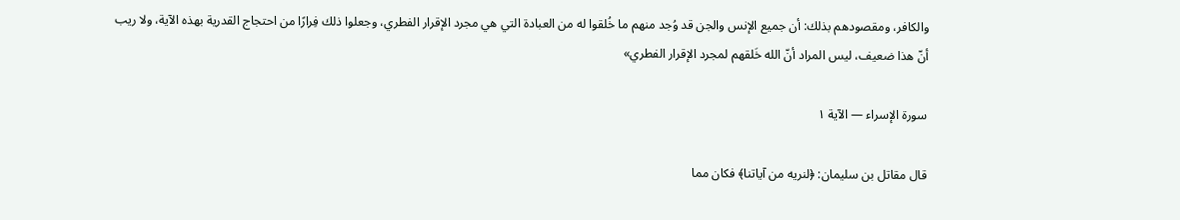والكافر، ومقصودهم بذلك: أن جميع الإنس والجن قد وُجد منهم ما خُلقوا له من العبادة التي هي مجرد الإقرار الفطري، وجعلوا ذلك فِرارًا من احتجاج القدرية بهذه الآية، ولا ريب أنّ هذا ضعيف، ليس المراد أنّ الله خَلقهم لمجرد الإقرار الفطري»

سورة الإسراء — الآية ١

قال مقاتل بن سليمان: ﴿لنريه من آياتنا﴾ فكان مما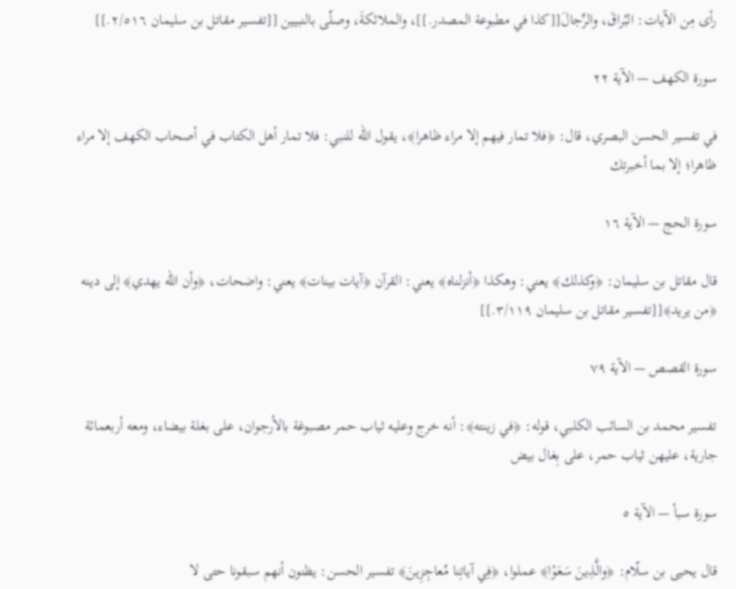رأى مِن الآيات: البُراقَ، والرِّجالَ[[كذا في مطبوعة المصدر.]]، والملائكةَ، وصلّى بالنبيين [[تفسير مقاتل بن سليمان ٢/٥١٦.]]

سورة الكهف — الآية ٢٢

في تفسير الحسن البصري، قال: ﴿فلا تمار فيهم إلا مراء ظاهرا﴾، يقول الله للنبي: فلا تمار أهل الكتاب في أصحاب الكهف إلا مراء ظاهرا؛ إلا بما أخبرتك

سورة الحج — الآية ١٦

قال مقاتل بن سليمان: ﴿وكذلك﴾ يعني: وهكذا ﴿أنزلناه﴾ يعني: القرآن ﴿آيات بينات﴾ يعني: واضحات، ﴿وأن الله يهدي﴾ إلى دينه ﴿من يريد﴾[[تفسير مقاتل بن سليمان ٣/١١٩.]]

سورة القصص — الآية ٧٩

تفسير محمد بن السائب الكلبي، قوله: ﴿في زينته﴾: أنه خرج وعليه ثياب حمر مصبوغة بالأرجوان، على بغلة بيضاء، ومعه أربعمائة جارية، عليهن ثياب حمر، على بِغال بيض

سورة سبأ — الآية ٥

قال يحيى بن سلّام: ﴿والَّذِينَ سَعَوْا﴾ عملوا، ﴿فِي آياتِنا مُعاجِزِينَ﴾ تفسير الحسن: يظنون أنهم سبقونا حتى لا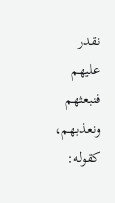نقدر عليهم فنبعثهم ونعذبهم، كقوله: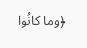﴿وما كانُوا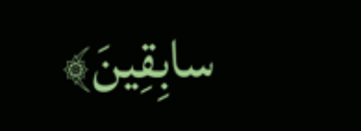سابِقِينَ﴾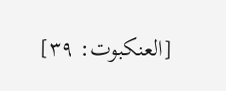[العنكبوت: ٣٩]